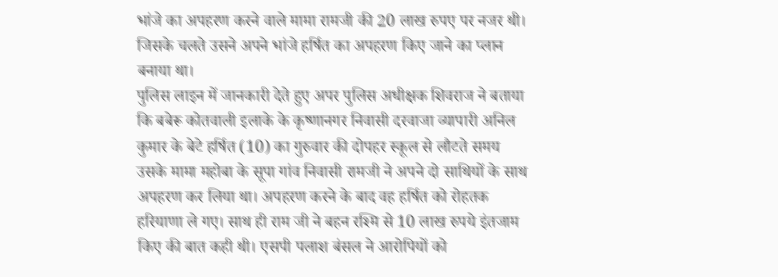भांजे का अपहरण करने वाले मामा रामजी की 20 लाख रुपए पर नजर थी। जिसके चलते उसने अपने भांजे हर्षित का अपहरण किए जाने का प्लान बनाया था।
पुलिस लाइन में जानकारी देते हुए अपर पुलिस अधीक्षक शिवराज ने बताया कि बबेरू कोतवाली इलाके के कृष्णानगर निवासी दरवाजा व्यापारी अनिल कुमार के बेटे हर्षित (10) का गुरुवार की दोपहर स्कूल से लौटते समय उसके मामा महोबा के सूपा गांव निवासी रामजी ने अपने दो साथियों के साथ अपहरण कर लिया था। अपहरण करने के बाद वह हर्षित को रोहतक हरियाणा ले गए। साथ ही राम जी ने बहन रश्मि से 10 लाख रुपये इंतजाम किए की बात कही थी। एसपी पलाश बंसल ने आरोपियों को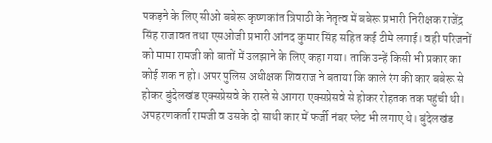पकड़ने के लिए सीओ बबेरू कृष्णकांत त्रिपाठी के नेतृत्व में बबेरू प्रभारी निरीक्षक राजेंद्र सिंह राजावत तथा एसओजी प्रभारी आंनद कुमार सिंह सहित कई टीमे लगाई। वही परिजनों को मामा रामजी को बातों में उलझाने के लिए कहा गया। ताकि उन्हें किसी भी प्रकार का कोई शक न हो। अपर पुलिस अधीक्षक शिवराज ने बताया कि काले रंग की कार बबेरू से होकर बुंदेलखंड एक्सप्रेसवे के रास्ते से आगरा एक्सप्रेसवे से होकर रोहतक तक पहुंची थी। अपहरणकर्ता रामजी व उसके दो साथी कार में फर्जी नंबर प्लेट भी लगाए थे। बुंदेलखंड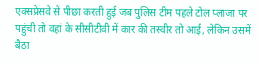एक्सप्रेसवे से पीछा करती हुई जब पुलिस टीम पहले टोल प्लाजा पर पहुंची तो वहां के सीसीटीवी में कार की तस्वीर तो आई, लेकिन उसमें बैठा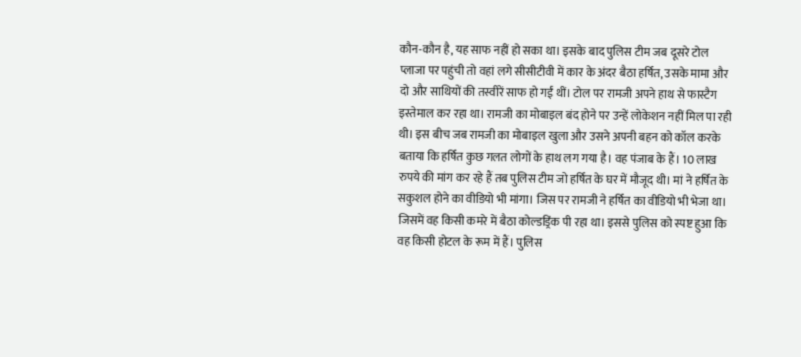कौन-कौन है, यह साफ नहीं हो सका था। इसके बाद पुलिस टीम जब दूसरे टोल प्लाजा पर पहुंची तो वहां लगे सीसीटीवी में कार के अंदर बैठा हर्षित, उसके मामा और दो और साथियों की तस्वीरें साफ हो गईं थीं। टोल पर रामजी अपने हाथ से फास्टैग इस्तेमाल कर रहा था। रामजी का मोबाइल बंद होने पर उन्हें लोकेशन नहीं मिल पा रही थी। इस बीच जब रामजी का मोबाइल खुला और उसने अपनी बहन को कॉल करके बताया कि हर्षित कुछ गलत लोगों के हाथ लग गया है। वह पंजाब के हैं। 10 लाख रुपये की मांग कर रहे हैं तब पुलिस टीम जो हर्षित के घर में मौजूद थी। मां ने हर्षित के सकुशल होने का वीडियो भी मांगा। जिस पर रामजी ने हर्षित का वीडियो भी भेजा था। जिसमें वह किसी कमरे में बैठा कोल्डड्रिंक पी रहा था। इससे पुलिस को स्पष्ट हुआ कि वह किसी होटल के रूम में हैं। पुलिस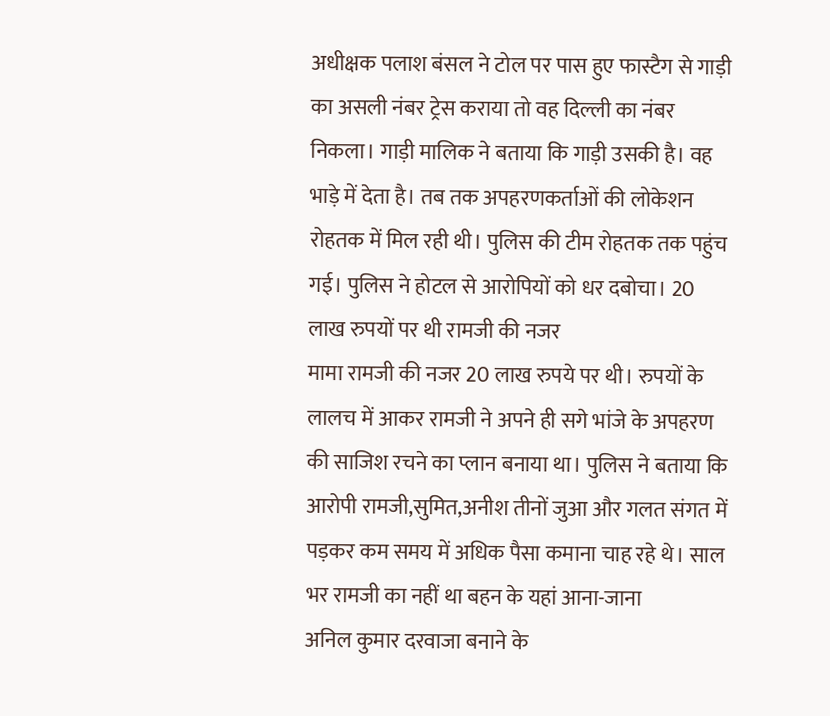अधीक्षक पलाश बंसल ने टोल पर पास हुए फास्टैग से गाड़ी का असली नंबर ट्रेस कराया तो वह दिल्ली का नंबर निकला। गाड़ी मालिक ने बताया कि गाड़ी उसकी है। वह भाड़े में देता है। तब तक अपहरणकर्ताओं की लोकेशन रोहतक में मिल रही थी। पुलिस की टीम रोहतक तक पहुंच गई। पुलिस ने होटल से आरोपियों को धर दबोचा। 20 लाख रुपयों पर थी रामजी की नजर
मामा रामजी की नजर 20 लाख रुपये पर थी। रुपयों के लालच में आकर रामजी ने अपने ही सगे भांजे के अपहरण की साजिश रचने का प्लान बनाया था। पुलिस ने बताया कि आरोपी रामजी,सुमित,अनीश तीनों जुआ और गलत संगत में पड़कर कम समय में अधिक पैसा कमाना चाह रहे थे। साल भर रामजी का नहीं था बहन के यहां आना-जाना
अनिल कुमार दरवाजा बनाने के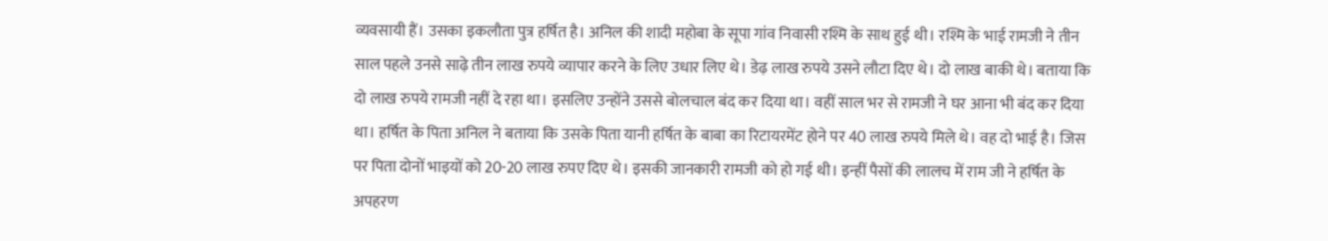व्यवसायी हैं। उसका इकलौता पुत्र हर्षित है। अनिल की शादी महोबा के सूपा गांव निवासी रश्मि के साथ हुई थी। रश्मि के भाई रामजी ने तीन साल पहले उनसे साढ़े तीन लाख रुपये व्यापार करने के लिए उधार लिए थे। डेढ़ लाख रुपये उसने लौटा दिए थे। दो लाख बाकी थे। बताया कि दो लाख रुपये रामजी नहीं दे रहा था। इसलिए उन्होंने उससे बोलचाल बंद कर दिया था। वहीं साल भर से रामजी ने घर आना भी बंद कर दिया था। हर्षित के पिता अनिल ने बताया कि उसके पिता यानी हर्षित के बाबा का रिटायरमेंट होने पर 40 लाख रुपये मिले थे। वह दो भाई है। जिस पर पिता दोनों भाइयों को 20-20 लाख रुपए दिए थे। इसकी जानकारी रामजी को हो गई थी। इन्हीं पैसों की लालच में राम जी ने हर्षित के अपहरण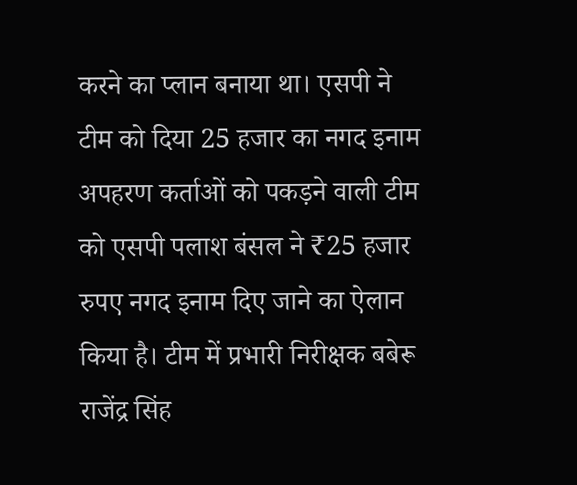करने का प्लान बनाया था। एसपी ने टीम को दिया 25 हजार का नगद इनाम
अपहरण कर्ताओं को पकड़ने वाली टीम को एसपी पलाश बंसल ने ₹25 हजार रुपए नगद इनाम दिए जाने का ऐलान किया है। टीम में प्रभारी निरीक्षक बबेरू राजेंद्र सिंह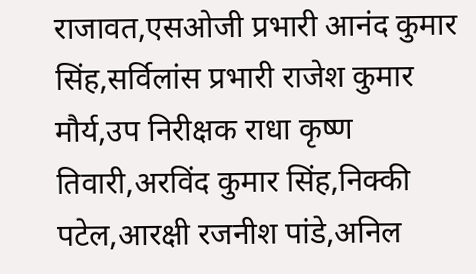राजावत,एसओजी प्रभारी आनंद कुमार सिंह,सर्विलांस प्रभारी राजेश कुमार मौर्य,उप निरीक्षक राधा कृष्ण तिवारी,अरविंद कुमार सिंह,निक्की पटेल,आरक्षी रजनीश पांडे,अनिल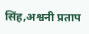सिंह,अश्वनी प्रताप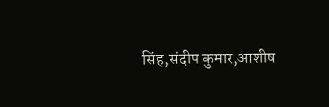सिंह,संदीप कुमार,आशीष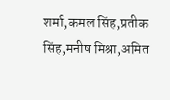शर्मा,कमल सिंह,प्रतीक सिंह,मनीष मिश्रा,अमित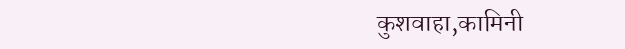कुशवाहा,कामिनी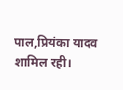पाल,प्रियंका यादव शामिल रही।